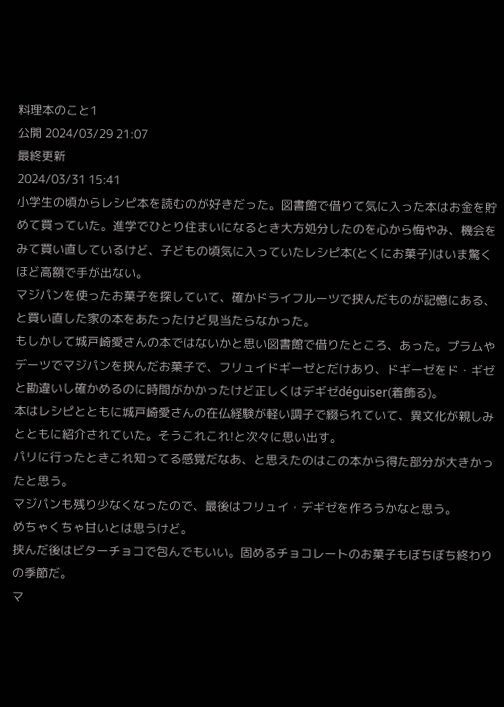料理本のこと1
公開 2024/03/29 21:07
最終更新
2024/03/31 15:41
小学生の頃からレシピ本を読むのが好きだった。図書館で借りて気に入った本はお金を貯めて買っていた。進学でひとり住まいになるとき大方処分したのを心から悔やみ、機会をみて買い直しているけど、子どもの頃気に入っていたレシピ本(とくにお菓子)はいま驚くほど高額で手が出ない。
マジパンを使ったお菓子を探していて、確かドライフルーツで挟んだものが記憶にある、と買い直した家の本をあたったけど見当たらなかった。
もしかして城戸崎愛さんの本ではないかと思い図書館で借りたところ、あった。プラムやデーツでマジパンを挟んだお菓子で、フリュイドギーゼとだけあり、ドギーゼをド・ギゼと勘違いし確かめるのに時間がかかったけど正しくはデギゼdéguiser(着飾る)。
本はレシピとともに城戸崎愛さんの在仏経験が軽い調子で綴られていて、異文化が親しみとともに紹介されていた。そうこれこれ!と次々に思い出す。
パリに行ったときこれ知ってる感覚だなあ、と思えたのはこの本から得た部分が大きかったと思う。
マジパンも残り少なくなったので、最後はフリュイ・デギゼを作ろうかなと思う。
めちゃくちゃ甘いとは思うけど。
挟んだ後はビターチョコで包んでもいい。固めるチョコレートのお菓子もぼちぼち終わりの季節だ。
マ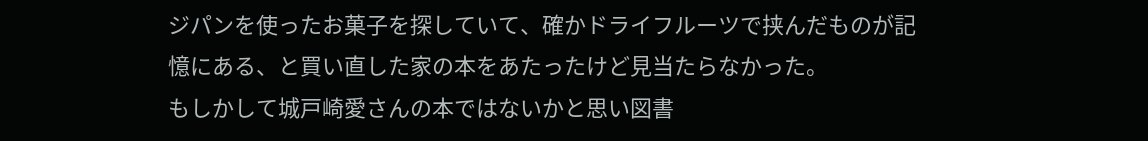ジパンを使ったお菓子を探していて、確かドライフルーツで挟んだものが記憶にある、と買い直した家の本をあたったけど見当たらなかった。
もしかして城戸崎愛さんの本ではないかと思い図書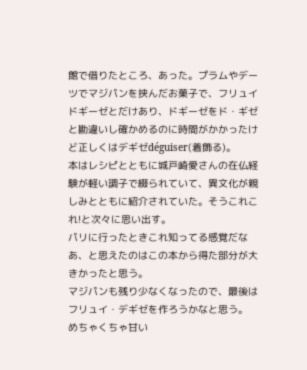館で借りたところ、あった。プラムやデーツでマジパンを挟んだお菓子で、フリュイドギーゼとだけあり、ドギーゼをド・ギゼと勘違いし確かめるのに時間がかかったけど正しくはデギゼdéguiser(着飾る)。
本はレシピとともに城戸崎愛さんの在仏経験が軽い調子で綴られていて、異文化が親しみとともに紹介されていた。そうこれこれ!と次々に思い出す。
パリに行ったときこれ知ってる感覚だなあ、と思えたのはこの本から得た部分が大きかったと思う。
マジパンも残り少なくなったので、最後はフリュイ・デギゼを作ろうかなと思う。
めちゃくちゃ甘い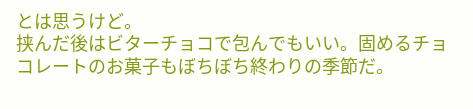とは思うけど。
挟んだ後はビターチョコで包んでもいい。固めるチョコレートのお菓子もぼちぼち終わりの季節だ。